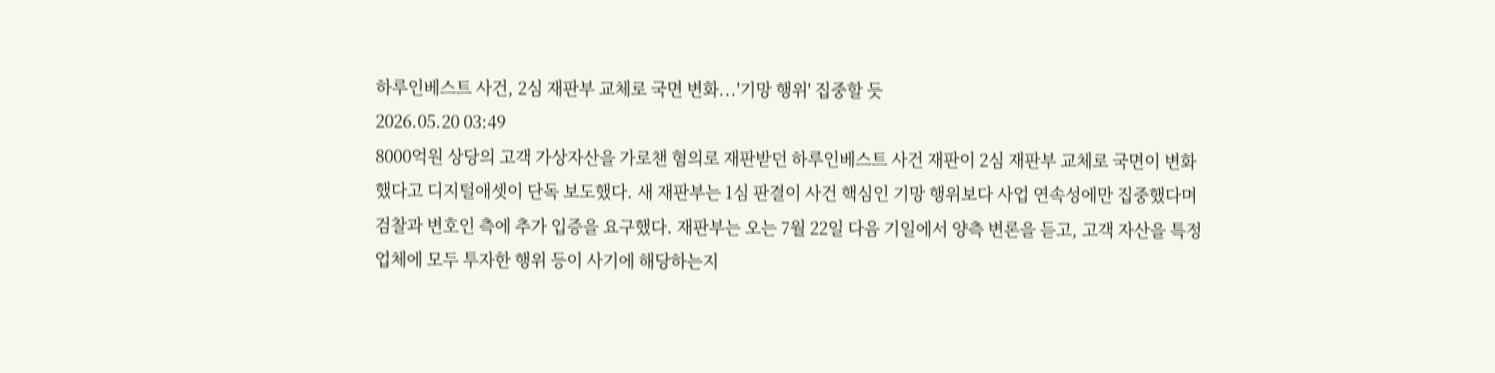하루인베스트 사건, 2심 재판부 교체로 국면 변화...'기망 행위' 집중할 듯
2026.05.20 03:49
8000억원 상당의 고객 가상자산을 가로챈 혐의로 재판받던 하루인베스트 사건 재판이 2심 재판부 교체로 국면이 변화했다고 디지털애셋이 단독 보도했다. 새 재판부는 1심 판결이 사건 핵심인 기망 행위보다 사업 연속성에만 집중했다며 검찰과 변호인 측에 추가 입증을 요구했다. 재판부는 오는 7월 22일 다음 기일에서 양측 변론을 듣고, 고객 자산을 특정 업체에 모두 투자한 행위 등이 사기에 해당하는지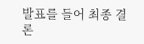발표를 들어 최종 결론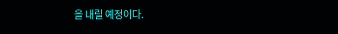을 내릴 예정이다.